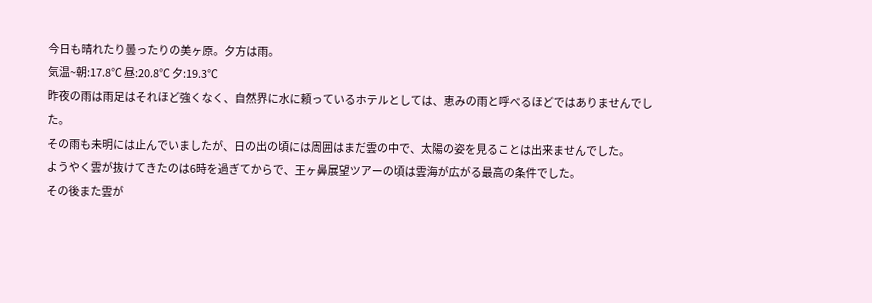今日も晴れたり曇ったりの美ヶ原。夕方は雨。
気温~朝:17.8℃ 昼:20.8℃ 夕:19.3℃
昨夜の雨は雨足はそれほど強くなく、自然界に水に頼っているホテルとしては、恵みの雨と呼べるほどではありませんでした。
その雨も未明には止んでいましたが、日の出の頃には周囲はまだ雲の中で、太陽の姿を見ることは出来ませんでした。
ようやく雲が抜けてきたのは6時を過ぎてからで、王ヶ鼻展望ツアーの頃は雲海が広がる最高の条件でした。
その後また雲が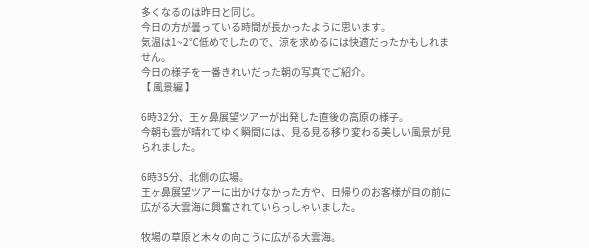多くなるのは昨日と同じ。
今日の方が曇っている時間が長かったように思います。
気温は1~2℃低めでしたので、涼を求めるには快適だったかもしれません。
今日の様子を一番きれいだった朝の写真でご紹介。
【 風景編 】

6時32分、王ヶ鼻展望ツアーが出発した直後の高原の様子。
今朝も雲が晴れてゆく瞬間には、見る見る移り変わる美しい風景が見られました。

6時35分、北側の広場。
王ヶ鼻展望ツアーに出かけなかった方や、日帰りのお客様が目の前に広がる大雲海に興奮されていらっしゃいました。

牧場の草原と木々の向こうに広がる大雲海。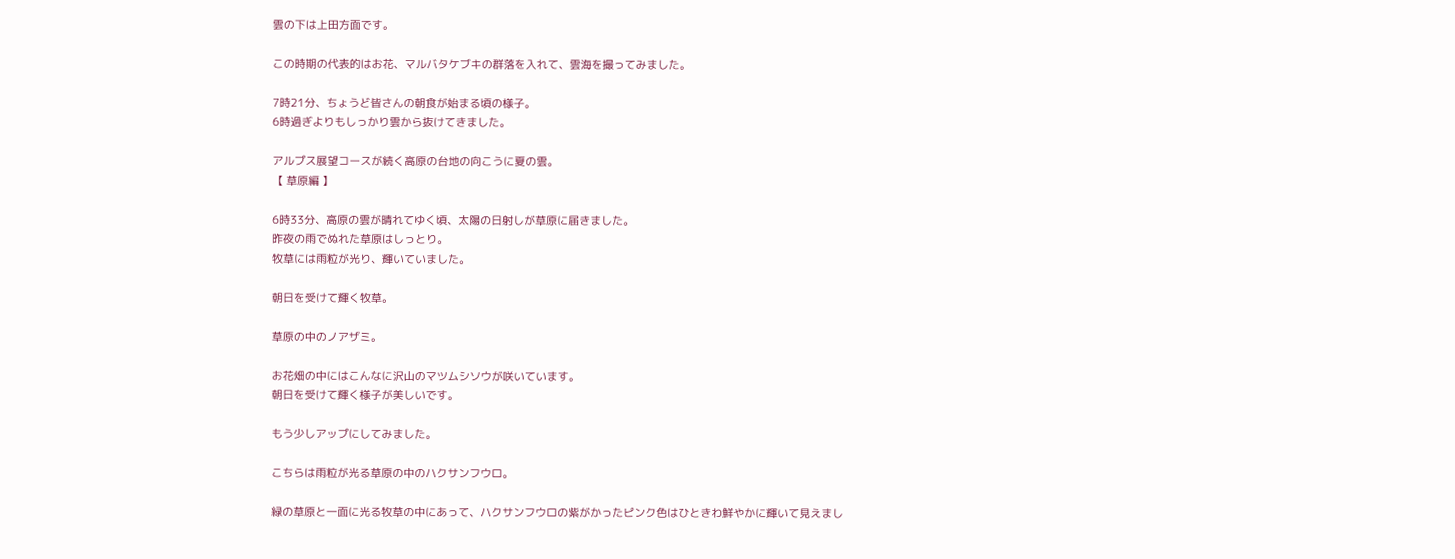雲の下は上田方面です。

この時期の代表的はお花、マルバタケブキの群落を入れて、雲海を撮ってみました。

7時21分、ちょうど皆さんの朝食が始まる頃の様子。
6時過ぎよりもしっかり雲から抜けてきました。

アルプス展望コースが続く高原の台地の向こうに夏の雲。
【 草原編 】

6時33分、高原の雲が晴れてゆく頃、太陽の日射しが草原に届きました。
昨夜の雨でぬれた草原はしっとり。
牧草には雨粒が光り、輝いていました。

朝日を受けて輝く牧草。

草原の中のノアザミ。

お花畑の中にはこんなに沢山のマツムシソウが咲いています。
朝日を受けて輝く様子が美しいです。

もう少しアップにしてみました。

こちらは雨粒が光る草原の中のハクサンフウロ。

緑の草原と一面に光る牧草の中にあって、ハクサンフウロの紫がかったピンク色はひときわ鮮やかに輝いて見えまし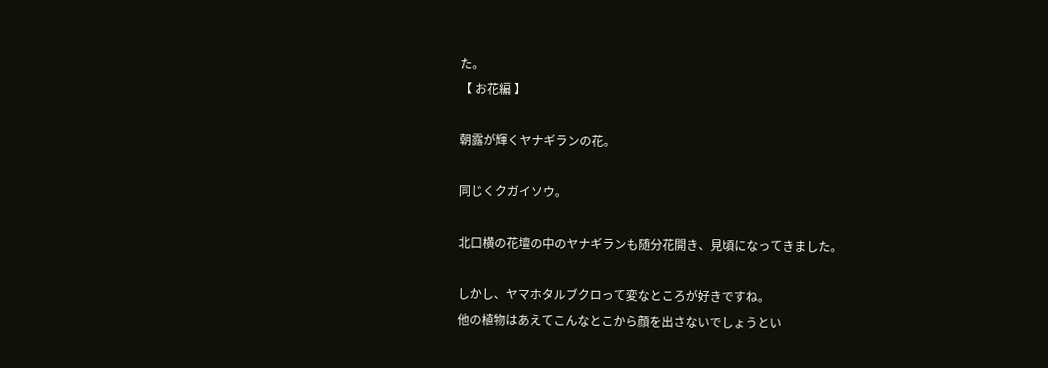た。
【 お花編 】

朝露が輝くヤナギランの花。

同じくクガイソウ。

北口横の花壇の中のヤナギランも随分花開き、見頃になってきました。

しかし、ヤマホタルブクロって変なところが好きですね。
他の植物はあえてこんなとこから顔を出さないでしょうとい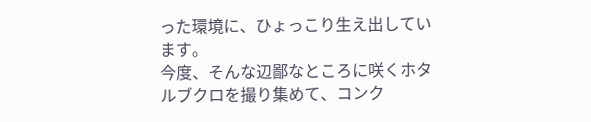った環境に、ひょっこり生え出しています。
今度、そんな辺鄙なところに咲くホタルブクロを撮り集めて、コンク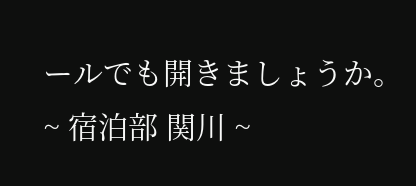ールでも開きましょうか。
~ 宿泊部 関川 ~